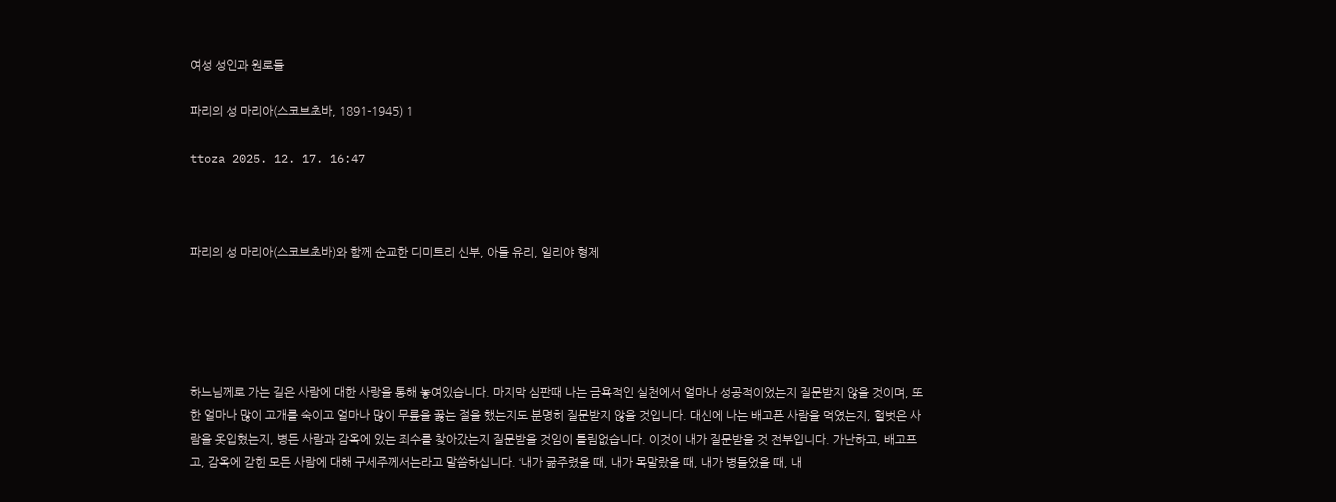여성 성인과 원로들

파리의 성 마리아(스코브초바, 1891-1945) 1

ttoza 2025. 12. 17. 16:47



파리의 성 마리아(스코브초바)와 함께 순교한 디미트리 신부, 아들 유리, 일리야 형제





하느님께로 가는 길은 사람에 대한 사랑을 통해 놓여있습니다. 마지막 심판때 나는 금욕적인 실천에서 얼마나 성공적이었는지 질문받지 않을 것이며, 또한 얼마나 많이 고개를 숙이고 얼마나 많이 무릎을 꿇는 절을 했는지도 분명히 질문받지 않을 것입니다. 대신에 나는 배고픈 사람을 먹였는지, 헐벗은 사람을 옷입혔는지, 병든 사람과 감옥에 있는 죄수를 찾아갔는지 질문받을 것임이 틀림없습니다. 이것이 내가 질문받을 것 전부입니다. 가난하고, 배고프고, 감옥에 갇힌 모든 사람에 대해 구세주께서는라고 말씀하십니다. ‘내가 굶주렸을 때, 내가 목말랐을 때, 내가 병들었을 때, 내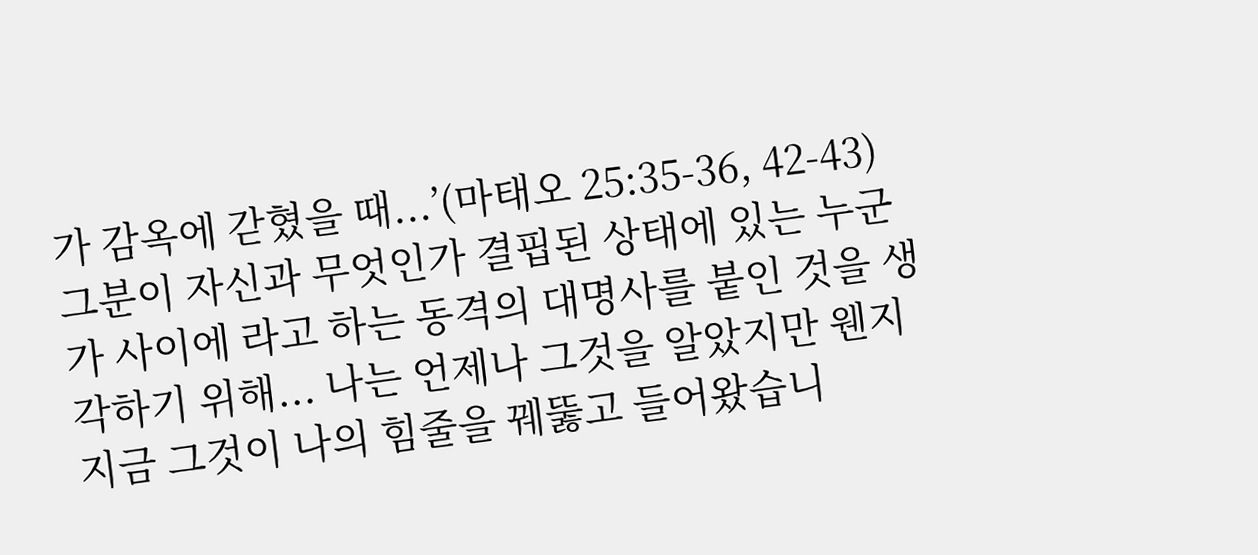가 감옥에 갇혔을 때...’(마태오 25:35-36, 42-43) 그분이 자신과 무엇인가 결핍된 상태에 있는 누군가 사이에 라고 하는 동격의 대명사를 붙인 것을 생각하기 위해... 나는 언제나 그것을 알았지만 웬지 지금 그것이 나의 힘줄을 꿰뚫고 들어왔습니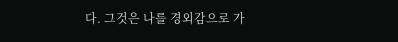다. 그것은 나를 경외감으로 가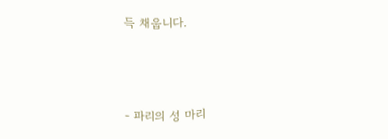득 채웁니다.



- 파리의 성 마리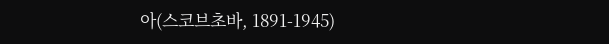아(스코브초바, 1891-1945)